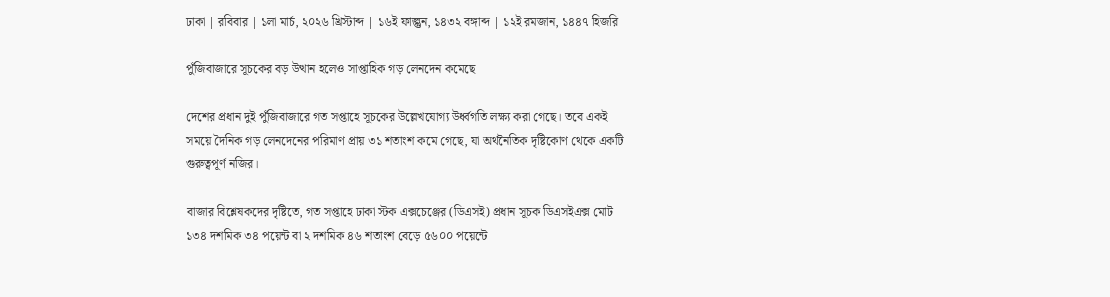ঢাকা | রবিবার | ১লা মার্চ, ২০২৬ খ্রিস্টাব্দ | ১৬ই ফাল্গুন, ১৪৩২ বঙ্গাব্দ | ১২ই রমজান, ১৪৪৭ হিজরি

পুঁজিবাজারে সূচকের বড় উত্থান হলেও সাপ্তাহিক গড় লেনদেন কমেছে

দেশের প্রধান দুই পুঁজিবাজারে গত সপ্তাহে সূচকের উল্লেখযোগ্য উর্ধ্বগতি লক্ষ্য করা গেছে। তবে একই সময়ে দৈনিক গড় লেনদেনের পরিমাণ প্রায় ৩১ শতাংশ কমে গেছে, যা অর্থনৈতিক দৃষ্টিকোণ থেকে একটি গুরুত্বপূর্ণ নজির।

বাজার বিশ্লেষকদের দৃষ্টিতে, গত সপ্তাহে ঢাকা স্টক এক্সচেঞ্জের (ডিএসই) প্রধান সূচক ডিএসইএক্স মোট ১৩৪ দশমিক ৩৪ পয়েন্ট বা ২ দশমিক ৪৬ শতাংশ বেড়ে ৫৬০০ পয়েন্টে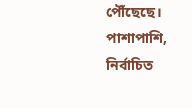পৌঁছেছে। পাশাপাশি, নির্বাচিত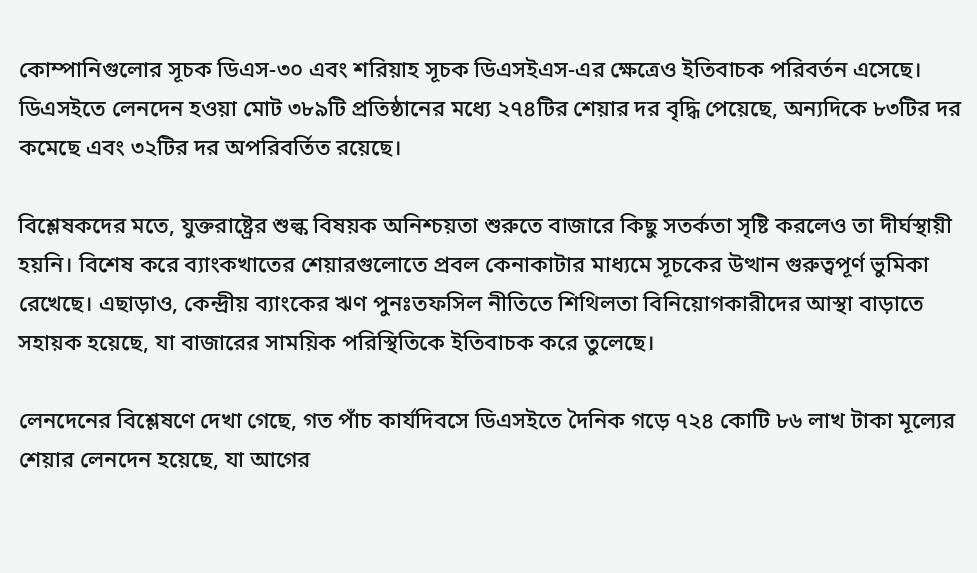কোম্পানিগুলোর সূচক ডিএস-৩০ এবং শরিয়াহ সূচক ডিএসইএস-এর ক্ষেত্রেও ইতিবাচক পরিবর্তন এসেছে। ডিএসইতে লেনদেন হওয়া মোট ৩৮৯টি প্রতিষ্ঠানের মধ্যে ২৭৪টির শেয়ার দর বৃদ্ধি পেয়েছে, অন্যদিকে ৮৩টির দর কমেছে এবং ৩২টির দর অপরিবর্তিত রয়েছে।

বিশ্লেষকদের মতে, যুক্তরাষ্ট্রের শুল্ক বিষয়ক অনিশ্চয়তা শুরুতে বাজারে কিছু সতর্কতা সৃষ্টি করলেও তা দীর্ঘস্থায়ী হয়নি। বিশেষ করে ব্যাংকখাতের শেয়ারগুলোতে প্রবল কেনাকাটার মাধ্যমে সূচকের উত্থান গুরুত্বপূর্ণ ভুমিকা রেখেছে। এছাড়াও, কেন্দ্রীয় ব্যাংকের ঋণ পুনঃতফসিল নীতিতে শিথিলতা বিনিয়োগকারীদের আস্থা বাড়াতে সহায়ক হয়েছে, যা বাজারের সাময়িক পরিস্থিতিকে ইতিবাচক করে তুলেছে।

লেনদেনের বিশ্লেষণে দেখা গেছে, গত পাঁচ কার্যদিবসে ডিএসইতে দৈনিক গড়ে ৭২৪ কোটি ৮৬ লাখ টাকা মূল্যের শেয়ার লেনদেন হয়েছে, যা আগের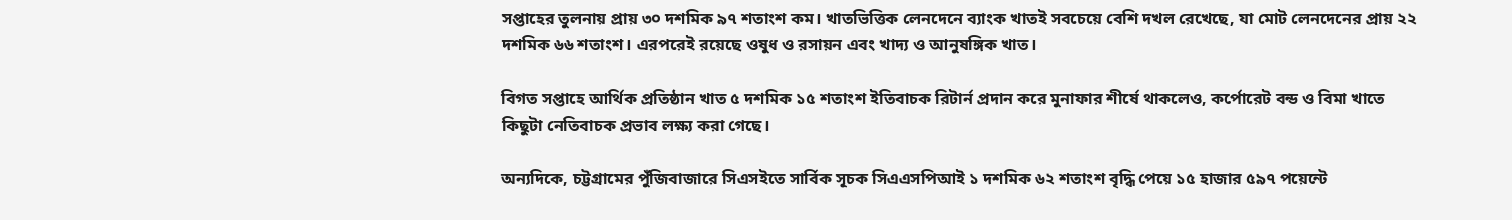সপ্তাহের তুলনায় প্রায় ৩০ দশমিক ৯৭ শতাংশ কম। খাতভিত্তিক লেনদেনে ব্যাংক খাতই সবচেয়ে বেশি দখল রেখেছে, যা মোট লেনদেনের প্রায় ২২ দশমিক ৬৬ শতাংশ। এরপরেই রয়েছে ওষুধ ও রসায়ন এবং খাদ্য ও আনুষঙ্গিক খাত।

বিগত সপ্তাহে আর্থিক প্রতিষ্ঠান খাত ৫ দশমিক ১৫ শতাংশ ইতিবাচক রিটার্ন প্রদান করে মুনাফার শীর্ষে থাকলেও, কর্পোরেট বন্ড ও বিমা খাতে কিছুটা নেতিবাচক প্রভাব লক্ষ্য করা গেছে।

অন্যদিকে, চট্টগ্রামের পুঁজিবাজারে সিএসইতে সার্বিক সূচক সিএএসপিআই ১ দশমিক ৬২ শতাংশ বৃদ্ধি পেয়ে ১৫ হাজার ৫৯৭ পয়েন্টে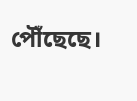পৌঁছেছে।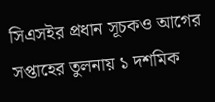সিএসইর প্রধান সূচকও আগের সপ্তাহের তুলনায় ১ দশমিক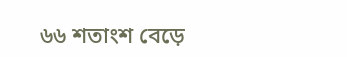৬৬ শতাংশ বেড়ে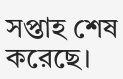সপ্তাহ শেষ করেছে।